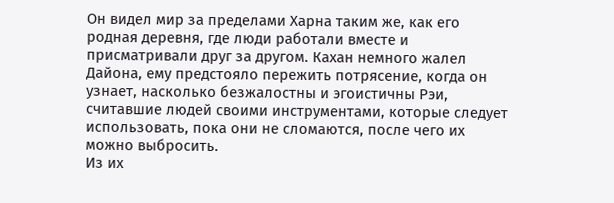Он видел мир за пределами Харна таким же, как его родная деревня, где люди работали вместе и присматривали друг за другом. Кахан немного жалел Дайона, ему предстояло пережить потрясение, когда он узнает, насколько безжалостны и эгоистичны Рэи, считавшие людей своими инструментами, которые следует использовать, пока они не сломаются, после чего их можно выбросить.
Из их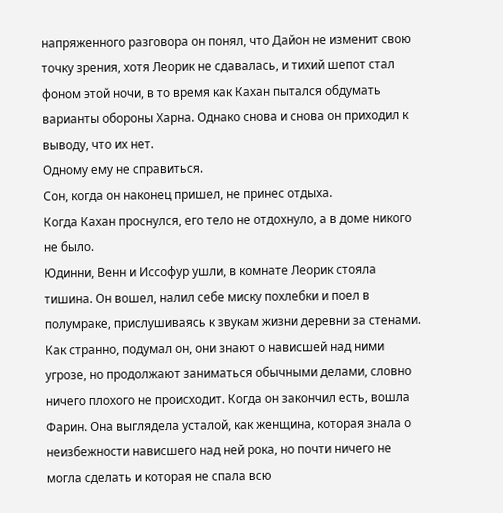напряженного разговора он понял, что Дайон не изменит свою точку зрения, хотя Леорик не сдавалась, и тихий шепот стал фоном этой ночи, в то время как Кахан пытался обдумать варианты обороны Харна. Однако снова и снова он приходил к выводу, что их нет.
Одному ему не справиться.
Сон, когда он наконец пришел, не принес отдыха.
Когда Кахан проснулся, его тело не отдохнуло, а в доме никого не было.
Юдинни, Венн и Иссофур ушли, в комнате Леорик стояла тишина. Он вошел, налил себе миску похлебки и поел в полумраке, прислушиваясь к звукам жизни деревни за стенами. Как странно, подумал он, они знают о нависшей над ними угрозе, но продолжают заниматься обычными делами, словно ничего плохого не происходит. Когда он закончил есть, вошла Фарин. Она выглядела усталой, как женщина, которая знала о неизбежности нависшего над ней рока, но почти ничего не могла сделать и которая не спала всю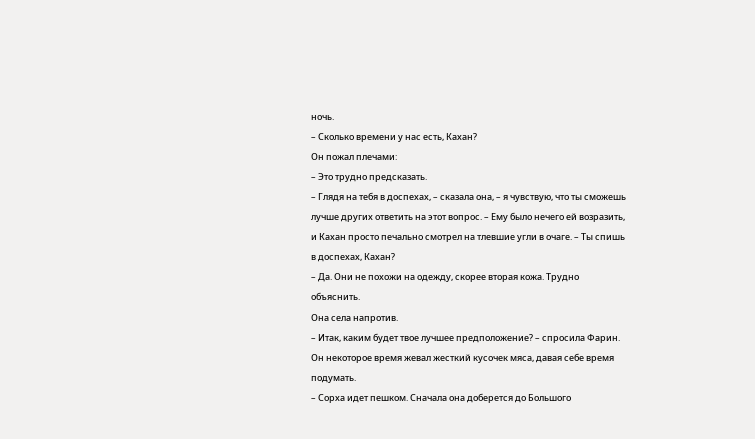ночь.
– Сколько времени у нас есть, Кахан?
Он пожал плечами:
– Это трудно предсказать.
– Глядя на тебя в доспехах, – сказала она, – я чувствую, что ты сможешь лучше других ответить на этот вопрос. – Ему было нечего ей возразить, и Кахан просто печально смотрел на тлевшие угли в очаге. – Ты спишь в доспехах, Кахан?
– Да. Они не похожи на одежду, скорее вторая кожа. Трудно объяснить.
Она села напротив.
– Итак, каким будет твое лучшее предположение? – спросила Фарин.
Он некоторое время жевал жесткий кусочек мяса, давая себе время подумать.
– Сорха идет пешком. Сначала она доберется до Большого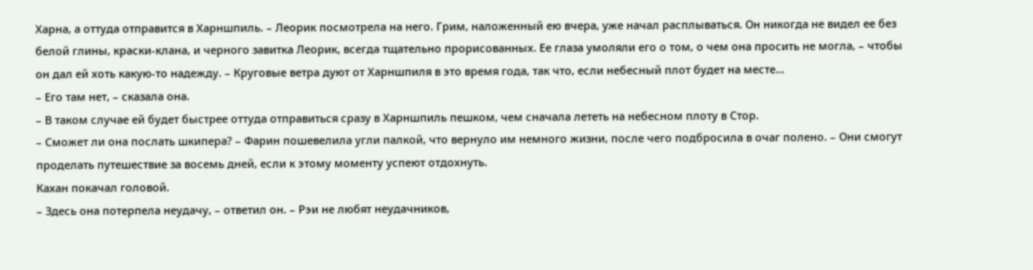Харна, а оттуда отправится в Харншпиль. – Леорик посмотрела на него. Грим, наложенный ею вчера, уже начал расплываться. Он никогда не видел ее без белой глины, краски-клана, и черного завитка Леорик, всегда тщательно прорисованных. Ее глаза умоляли его о том, о чем она просить не могла, – чтобы он дал ей хоть какую-то надежду. – Круговые ветра дуют от Харншпиля в это время года, так что, если небесный плот будет на месте…
– Его там нет, – сказала она.
– В таком случае ей будет быстрее оттуда отправиться сразу в Харншпиль пешком, чем сначала лететь на небесном плоту в Стор.
– Сможет ли она послать шкипера? – Фарин пошевелила угли палкой, что вернуло им немного жизни, после чего подбросила в очаг полено. – Они смогут проделать путешествие за восемь дней, если к этому моменту успеют отдохнуть.
Кахан покачал головой.
– Здесь она потерпела неудачу, – ответил он. – Рэи не любят неудачников,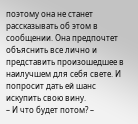поэтому она не станет рассказывать об этом в сообщении. Она предпочтет объяснить все лично и представить произошедшее в наилучшем для себя свете. И попросит дать ей шанс искупить свою вину.
– И что будет потом? –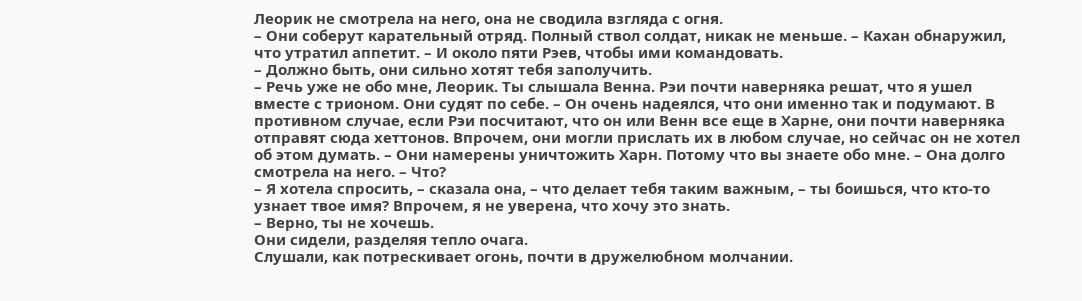Леорик не смотрела на него, она не сводила взгляда с огня.
– Они соберут карательный отряд. Полный ствол солдат, никак не меньше. – Кахан обнаружил, что утратил аппетит. – И около пяти Рэев, чтобы ими командовать.
– Должно быть, они сильно хотят тебя заполучить.
– Речь уже не обо мне, Леорик. Ты слышала Венна. Рэи почти наверняка решат, что я ушел вместе с трионом. Они судят по себе. – Он очень надеялся, что они именно так и подумают. В противном случае, если Рэи посчитают, что он или Венн все еще в Харне, они почти наверняка отправят сюда хеттонов. Впрочем, они могли прислать их в любом случае, но сейчас он не хотел об этом думать. – Они намерены уничтожить Харн. Потому что вы знаете обо мне. – Она долго смотрела на него. – Что?
– Я хотела спросить, – сказала она, – что делает тебя таким важным, – ты боишься, что кто-то узнает твое имя? Впрочем, я не уверена, что хочу это знать.
– Верно, ты не хочешь.
Они сидели, разделяя тепло очага.
Слушали, как потрескивает огонь, почти в дружелюбном молчании.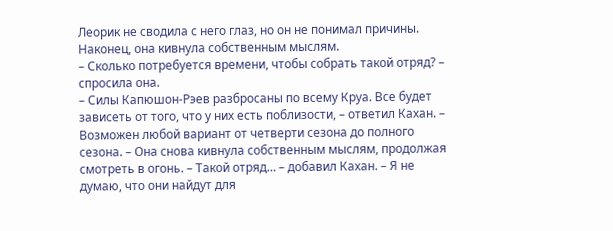Леорик не сводила с него глаз, но он не понимал причины. Наконец, она кивнула собственным мыслям.
– Сколько потребуется времени, чтобы собрать такой отряд? – спросила она.
– Силы Капюшон-Рэев разбросаны по всему Круа. Все будет зависеть от того, что у них есть поблизости, – ответил Кахан. – Возможен любой вариант от четверти сезона до полного сезона. – Она снова кивнула собственным мыслям, продолжая смотреть в огонь. – Такой отряд… – добавил Кахан. – Я не думаю, что они найдут для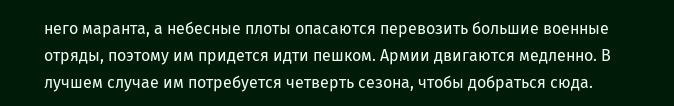него маранта, а небесные плоты опасаются перевозить большие военные отряды, поэтому им придется идти пешком. Армии двигаются медленно. В лучшем случае им потребуется четверть сезона, чтобы добраться сюда.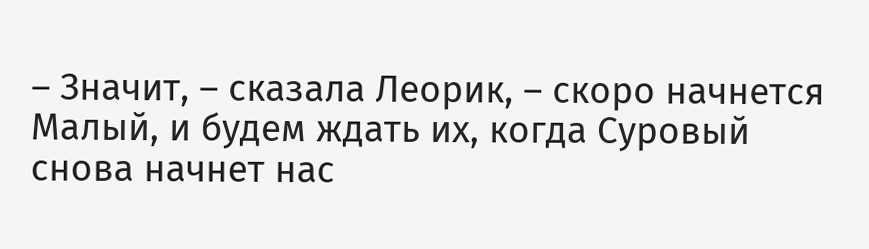– Значит, – сказала Леорик, – скоро начнется Малый, и будем ждать их, когда Суровый снова начнет нас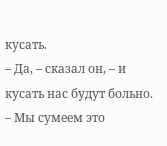кусать.
– Да, – сказал он, – и кусать нас будут больно.
– Мы сумеем это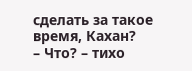сделать за такое время, Кахан?
– Что? – тихо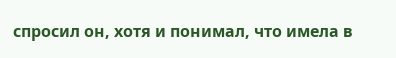спросил он, хотя и понимал, что имела в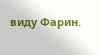виду Фарин.